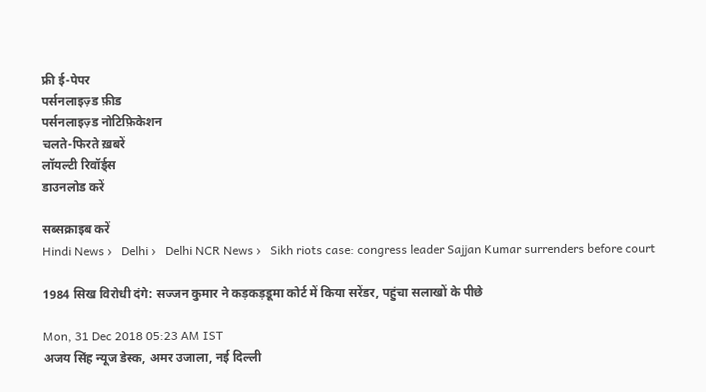फ्री ई-पेपर
पर्सनलाइज़्ड फ़ीड
पर्सनलाइज़्ड नोटिफ़िकेशन
चलते-फिरते ख़बरें
लॉयल्टी रिवॉर्ड्स
डाउनलोड करें

सब्सक्राइब करें
Hindi News ›   Delhi ›   Delhi NCR News ›   Sikh riots case: congress leader Sajjan Kumar surrenders before court

1984 सिख विरोधी दंगे: सज्जन कुमार ने कड़कड़डूमा कोर्ट में किया सरेंडर, पहुंचा सलाखों के पीछे

Mon, 31 Dec 2018 05:23 AM IST
अजय सिंह न्यूज डेस्क, अमर उजाला, नई दिल्ली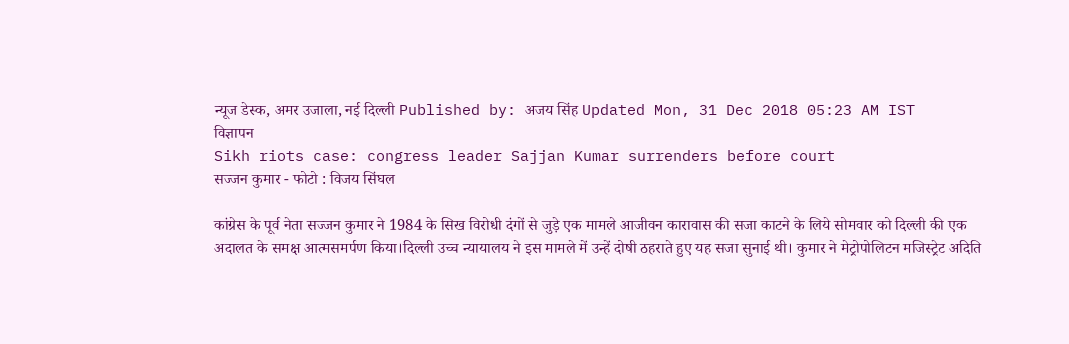न्यूज डेस्क, अमर उजाला, नई दिल्ली Published by: अजय सिंह Updated Mon, 31 Dec 2018 05:23 AM IST
विज्ञापन
Sikh riots case: congress leader Sajjan Kumar surrenders before court
सज्जन कुमार - फोटो : विजय सिंघल

कांग्रेस के पूर्व नेता सज्जन कुमार ने 1984 के सिख विरोधी दंगों से जुड़े एक मामले आजीवन कारावास की सजा काटने के लिये सोमवार को दिल्ली की एक अदालत के समक्ष आत्मसमर्पण किया।दिल्ली उच्च न्यायालय ने इस मामले में उन्हें दोषी ठहराते हुए यह सजा सुनाई थी। कुमार ने मेट्रोपोलिटन मजिस्ट्रेट अदिति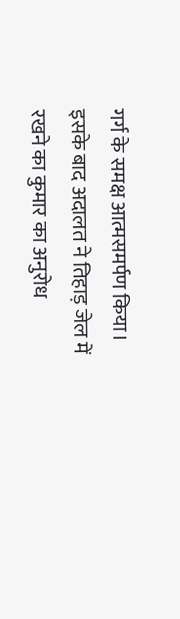गर्ग के समक्ष आत्मसमर्पण किया। इसके बाद अदालत ने तिहाड़ जेल में रखने का कुमार का अनुरोध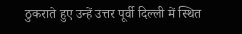ठुकराते हुए उन्हें उत्तर पूर्वी दिल्ली में स्थित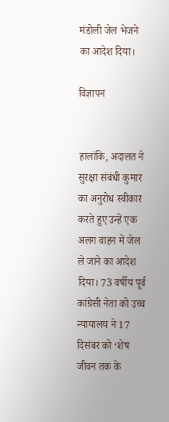मंडोली जेल भेजने का आदेश दिया।

विज्ञापन


हालांकि, अदालत ने सुरक्षा संबंधी कुमार का अनुरोध स्वीकार करते हुए उन्हें एक अलग वाहन में जेल ले जाने का आदेश दिया। 73 वर्षीय पूर्व कांग्रेसी नेता को उच्च न्यायालय ने 17 दिसंबर को ‘शेष जीवन तक के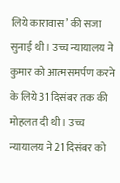लिये कारावास’ की सजा सुनाई थी। उच्च न्यायालय ने कुमार को आत्मसमर्पण करने के लिये 31 दिसंबर तक की मोहलत दी थी। उच्च न्यायालय ने 21 दिसंबर को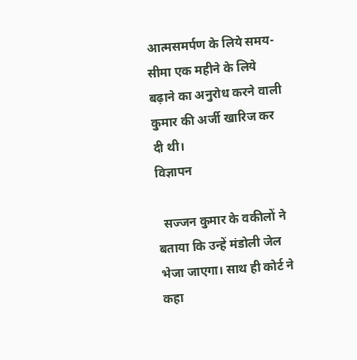आत्मसमर्पण के लिये समय-सीमा एक महीने के लिये बढ़ाने का अनुरोध करने वाली कुमार की अर्जी खारिज कर दी थी।
विज्ञापन

  सज्जन कुमार के वकीलों ने बताया कि उन्हें मंडोली जेल भेजा जाएगा। साथ ही कोर्ट ने कहा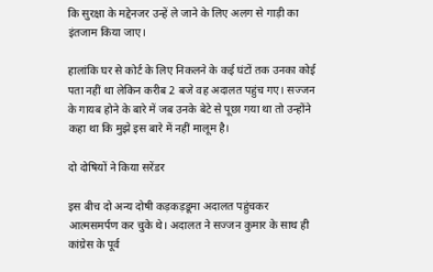कि सुरक्षा के मद्देनजर उन्हें ले जाने के लिए अलग से गाड़ी का इंतजाम किया जाए।

हालांकि घर से कोर्ट के लिए निकलने के कई घंटों तक उनका कोई पता नहीं था लेकिन करीब 2 बजे वह अदालत पहुंच गए। सज्जन के गायब होने के बारे में जब उनके बेटे से पूछा गया था तो उन्होंने कहा था कि मुझे इस बारे में नहीं मालूम है।

दो दोषियों ने किया सरेंडर

इस बीच दो अन्य दोषी कड़कड़डूमा अदालत पहुंचकर आत्मसमर्पण कर चुके थे। अदालत ने सज्जन कुमार के साथ ही कांग्रेस के पूर्व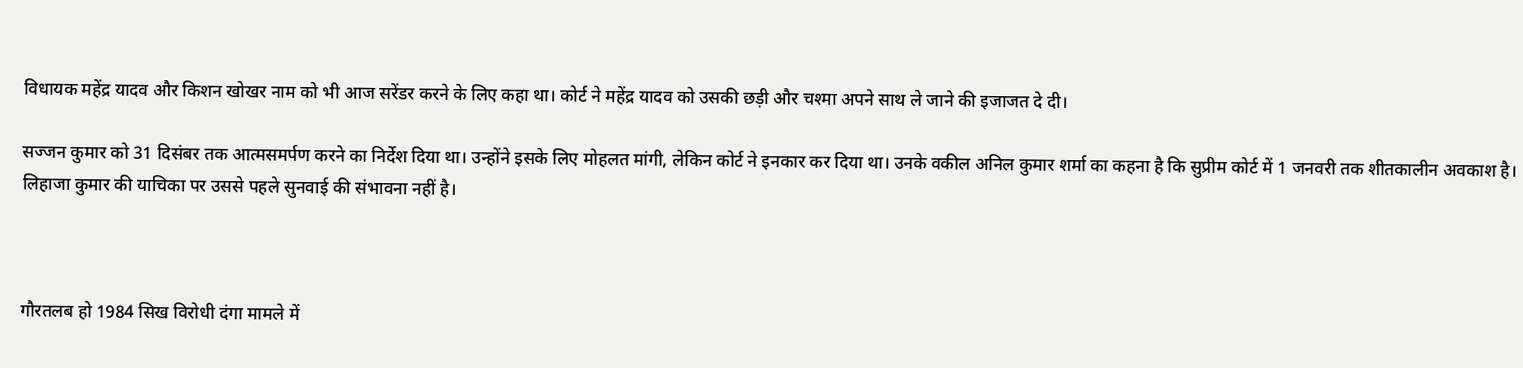विधायक महेंद्र यादव और किशन खोखर नाम को भी आज सरेंडर करने के लिए कहा था। कोर्ट ने महेंद्र यादव को उसकी छड़ी और चश्मा अपने साथ ले जाने की इजाजत दे दी।

सज्जन कुमार को 31 दिसंबर तक आत्मसमर्पण करने का निर्देश दिया था। उन्होंने इसके लिए मोहलत मांगी, लेकिन कोर्ट ने इनकार कर दिया था। उनके वकील अनिल कुमार शर्मा का कहना है कि सुप्रीम कोर्ट में 1 जनवरी तक शीतकालीन अवकाश है। लिहाजा कुमार की याचिका पर उससे पहले सुनवाई की संभावना नहीं है।



गौरतलब हो 1984 सिख विरोधी दंगा मामले में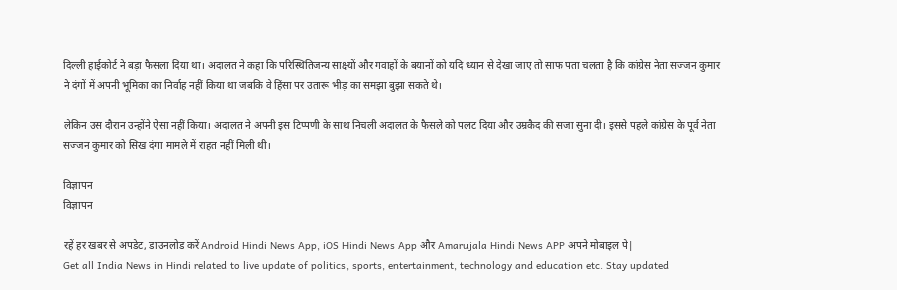दिल्ली हाईकोर्ट ने बड़ा फैसला दिया था। अदालत ने कहा कि परिस्थितिजन्य साक्ष्यों और गवाहों के बयानों को यदि ध्यान से देखा जाए तो साफ पता चलता है कि कांग्रेस नेता सज्जन कुमार ने दंगों में अपनी भूमिका का निर्वाह नहीं किया था जबकि वे हिंसा पर उतारू भीड़ का समझा बुझा सकते थे।

लेकिन उस दौरान उन्होंने ऐसा नहीं किया। अदालत ने अपनी इस टिप्पणी के साथ निचली अदालत के फैसले को पलट दिया और उम्रकैद की सजा सुना दी। इससे पहले कांग्रेस के पूर्व नेता सज्जन कुमार को सिख दंगा मामले में राहत नहीं मिली थी।

विज्ञापन
विज्ञापन

रहें हर खबर से अपडेट, डाउनलोड करें Android Hindi News App, iOS Hindi News App और Amarujala Hindi News APP अपने मोबाइल पे|
Get all India News in Hindi related to live update of politics, sports, entertainment, technology and education etc. Stay updated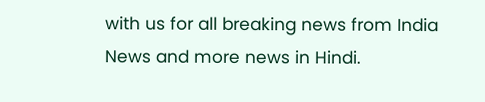with us for all breaking news from India News and more news in Hindi.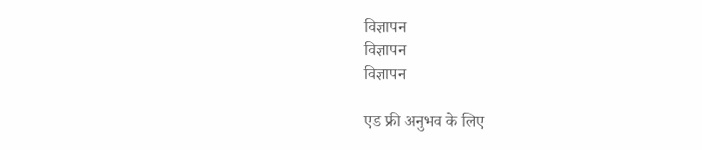विज्ञापन
विज्ञापन
विज्ञापन

एड फ्री अनुभव के लिए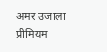अमर उजाला प्रीमियम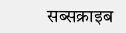सब्सक्राइब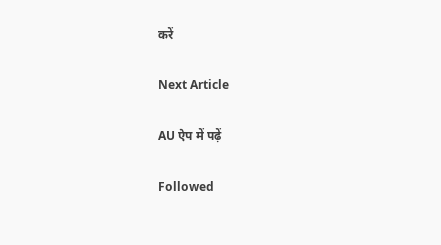करें

Next Article

AU ऐप में पढ़ें

Followed